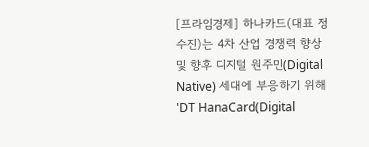[프라임경제] 하나카드(대표 정수진)는 4차 산업 경쟁력 향상 및 향후 디지털 원주민(Digital Native) 세대에 부응하기 위해 'DT HanaCard(Digital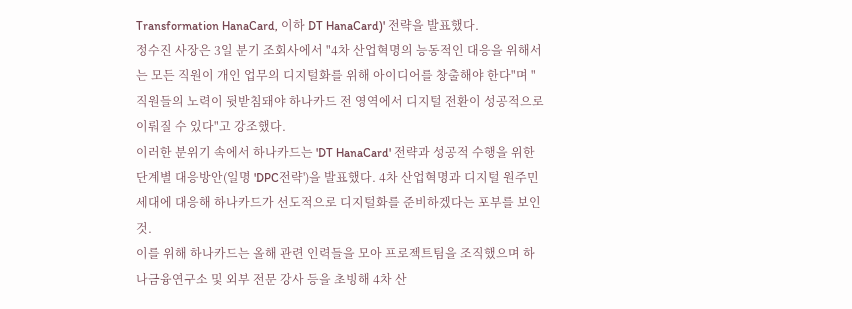Transformation HanaCard, 이하 DT HanaCard)' 전략을 발표했다.
정수진 사장은 3일 분기 조회사에서 "4차 산업혁명의 능동적인 대응을 위해서는 모든 직원이 개인 업무의 디지털화를 위해 아이디어를 창출해야 한다"며 "직원들의 노력이 뒷받침돼야 하나카드 전 영역에서 디지털 전환이 성공적으로 이뤄질 수 있다"고 강조했다.
이러한 분위기 속에서 하나카드는 'DT HanaCard' 전략과 성공적 수행을 위한 단계별 대응방안(일명 'DPC전략')을 발표했다. 4차 산업혁명과 디지털 원주민 세대에 대응해 하나카드가 선도적으로 디지털화를 준비하겠다는 포부를 보인 것.
이를 위해 하나카드는 올해 관련 인력들을 모아 프로젝트팀을 조직했으며 하나금융연구소 및 외부 전문 강사 등을 초빙해 4차 산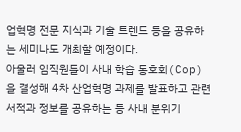업혁명 전문 지식과 기술 트렌드 등을 공유하는 세미나도 개최할 예정이다.
아울러 임직원들이 사내 학습 동호회(Cop)을 결성해 4차 산업혁명 과제를 발표하고 관련 서적과 정보를 공유하는 등 사내 분위기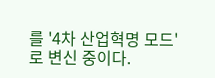를 '4차 산업혁명 모드'로 변신 중이다.